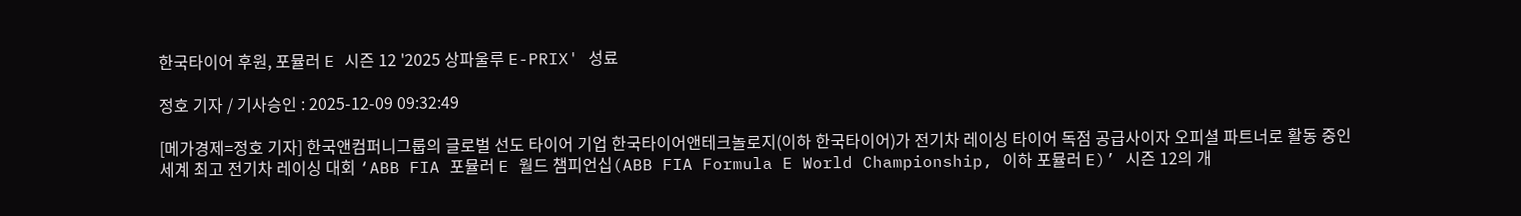한국타이어 후원, 포뮬러 E 시즌 12 '2025 상파울루 E-PRIX' 성료

정호 기자 / 기사승인 : 2025-12-09 09:32:49

[메가경제=정호 기자] 한국앤컴퍼니그룹의 글로벌 선도 타이어 기업 한국타이어앤테크놀로지(이하 한국타이어)가 전기차 레이싱 타이어 독점 공급사이자 오피셜 파트너로 활동 중인 세계 최고 전기차 레이싱 대회 ‘ABB FIA 포뮬러 E 월드 챔피언십(ABB FIA Formula E World Championship, 이하 포뮬러 E)’ 시즌 12의 개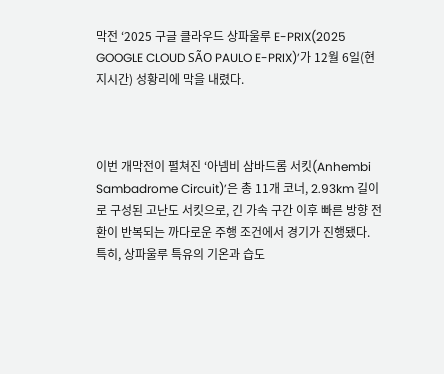막전 ‘2025 구글 클라우드 상파울루 E-PRIX(2025 GOOGLE CLOUD SÃO PAULO E-PRIX)’가 12월 6일(현지시간) 성황리에 막을 내렸다.



이번 개막전이 펼쳐진 ‘아넴비 삼바드롬 서킷(Anhembi Sambadrome Circuit)’은 총 11개 코너, 2.93km 길이로 구성된 고난도 서킷으로, 긴 가속 구간 이후 빠른 방향 전환이 반복되는 까다로운 주행 조건에서 경기가 진행됐다. 특히, 상파울루 특유의 기온과 습도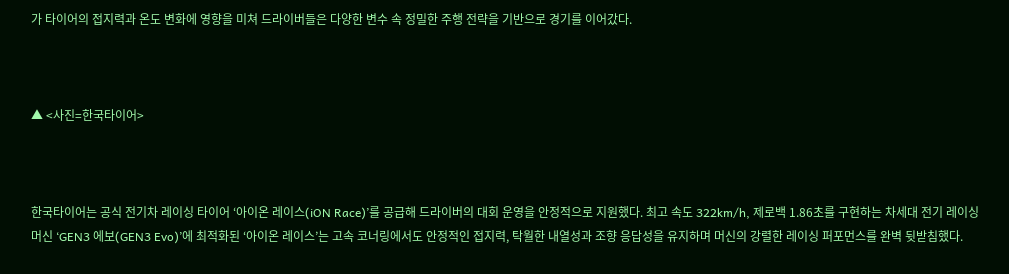가 타이어의 접지력과 온도 변화에 영향을 미쳐 드라이버들은 다양한 변수 속 정밀한 주행 전략을 기반으로 경기를 이어갔다.



▲ <사진=한국타이어>



한국타이어는 공식 전기차 레이싱 타이어 ‘아이온 레이스(iON Race)’를 공급해 드라이버의 대회 운영을 안정적으로 지원했다. 최고 속도 322km/h, 제로백 1.86초를 구현하는 차세대 전기 레이싱 머신 ‘GEN3 에보(GEN3 Evo)’에 최적화된 ‘아이온 레이스’는 고속 코너링에서도 안정적인 접지력, 탁월한 내열성과 조향 응답성을 유지하며 머신의 강렬한 레이싱 퍼포먼스를 완벽 뒷받침했다.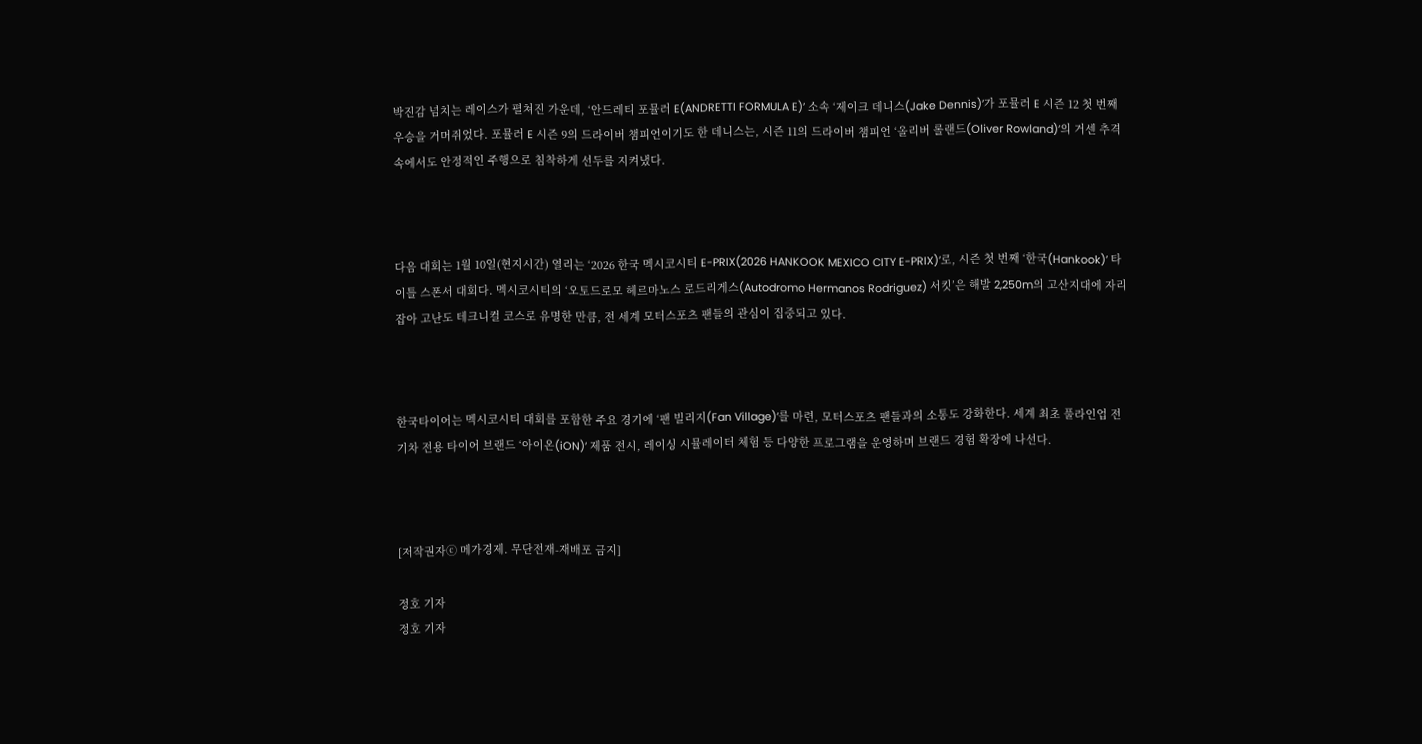박진감 넘치는 레이스가 펼쳐진 가운데, ‘안드레티 포뮬러 E(ANDRETTI FORMULA E)’ 소속 ‘제이크 데니스(Jake Dennis)’가 포뮬러 E 시즌 12 첫 번째 우승을 거머쥐었다. 포뮬러 E 시즌 9의 드라이버 챔피언이기도 한 데니스는, 시즌 11의 드라이버 챔피언 ‘올리버 롤랜드(Oliver Rowland)’의 거센 추격 속에서도 안정적인 주행으로 침착하게 선두를 지켜냈다.



다음 대회는 1월 10일(현지시간) 열리는 ‘2026 한국 멕시코시티 E-PRIX(2026 HANKOOK MEXICO CITY E-PRIX)’로, 시즌 첫 번째 ‘한국(Hankook)’ 타이틀 스폰서 대회다. 멕시코시티의 ‘오토드로모 헤르마노스 로드리게스(Autodromo Hermanos Rodriguez) 서킷’은 해발 2,250m의 고산지대에 자리잡아 고난도 테크니컬 코스로 유명한 만큼, 전 세계 모터스포츠 팬들의 관심이 집중되고 있다.



한국타이어는 멕시코시티 대회를 포함한 주요 경기에 ‘팬 빌리지(Fan Village)’를 마련, 모터스포츠 팬들과의 소통도 강화한다. 세계 최초 풀라인업 전기차 전용 타이어 브랜드 ‘아이온(iON)’ 제품 전시, 레이싱 시뮬레이터 체험 등 다양한 프로그램을 운영하며 브랜드 경험 확장에 나선다.



[저작권자ⓒ 메가경제. 무단전재-재배포 금지]

정호 기자
정호 기자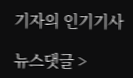기자의 인기기사

뉴스댓글 >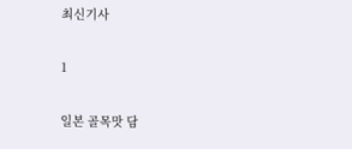최신기사

1

일본 골목맛 담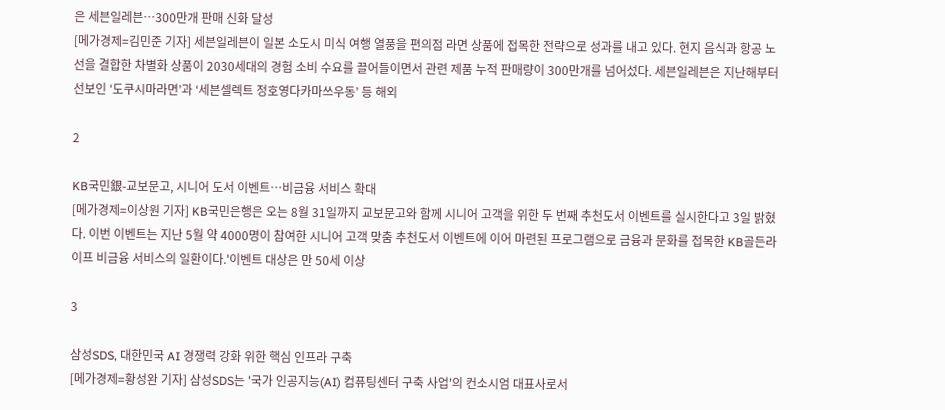은 세븐일레븐…300만개 판매 신화 달성
[메가경제=김민준 기자] 세븐일레븐이 일본 소도시 미식 여행 열풍을 편의점 라면 상품에 접목한 전략으로 성과를 내고 있다. 현지 음식과 항공 노선을 결합한 차별화 상품이 2030세대의 경험 소비 수요를 끌어들이면서 관련 제품 누적 판매량이 300만개를 넘어섰다. 세븐일레븐은 지난해부터 선보인 ‘도쿠시마라면’과 ‘세븐셀렉트 정호영다카마쓰우동’ 등 해외

2

KB국민銀-교보문고, 시니어 도서 이벤트…비금융 서비스 확대
[메가경제=이상원 기자] KB국민은행은 오는 8월 31일까지 교보문고와 함께 시니어 고객을 위한 두 번째 추천도서 이벤트를 실시한다고 3일 밝혔다. 이번 이벤트는 지난 5월 약 4000명이 참여한 시니어 고객 맞춤 추천도서 이벤트에 이어 마련된 프로그램으로 금융과 문화를 접목한 KB골든라이프 비금융 서비스의 일환이다.'이벤트 대상은 만 50세 이상

3

삼성SDS, 대한민국 AI 경쟁력 강화 위한 핵심 인프라 구축
[메가경제=황성완 기자] 삼성SDS는 '국가 인공지능(AI) 컴퓨팅센터 구축 사업'의 컨소시엄 대표사로서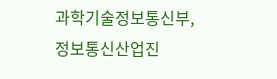과학기술정보통신부, 정보통신산업진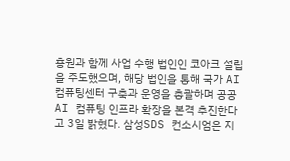흥원과 함께 사업 수행 법인인 코아크 설립을 주도했으며, 해당 법인을 통해 국가 AI 컴퓨팅센터 구축과 운영을 총괄하며 공공 AI 컴퓨팅 인프라 확장을 본격 추진한다고 3일 밝혔다. 삼성SDS 컨소시엄은 지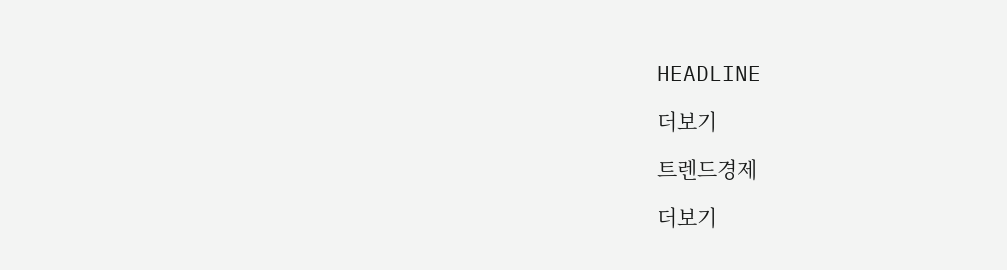HEADLINE

더보기

트렌드경제

더보기